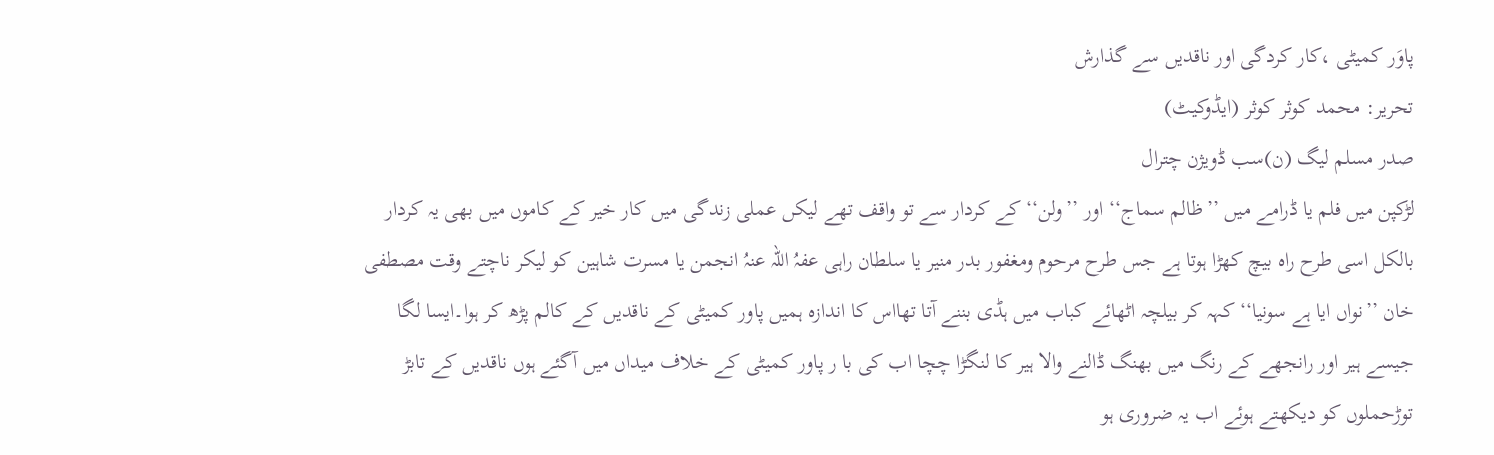پاوَر کمیٹی ،کار کردگی اور ناقدیں سے گذارش
تحریر: محمد کوثر کوثر (ایڈوکیٹ)
صدر مسلم لیگ (ن)سب ڈویژن چترال
لڑکپن میں فلم یا ڈرامے میں ’’ظالم سماج‘‘ اور ’’ولن‘‘ کے کردار سے تو واقف تھے لیکں عملی زندگی میں کار خیر کے کاموں میں بھی یہ کردار بالکل اسی طرح راہ بیچ کھڑا ہوتا ہے جس طرح مرحوم ومغفور بدر منیر یا سلطان راہی عفہُ اللہ عنہُ انجمن یا مسرت شاہین کو لیکر ناچتے وقت مصطفی خان ’’نواں ایا ہے سونیا‘‘کہہ کر بیلچہ اٹھائے کباب میں ہڈی بننے آتا تھااس کا اندازہ ہمیں پاور کمیٹی کے ناقدیں کے کالم پڑھ کر ہوا۔ایسا لگا جیسے ہیر اور رانجھے کے رنگ میں بھنگ ڈالنے والا ہیر کا لنگڑا چچا اب کی با ر پاور کمیٹی کے خلاف میداں میں آگئے ہوں ناقدیں کے تابڑ توڑحملوں کو دیکھتے ہوئے اب یہ ضروری ہو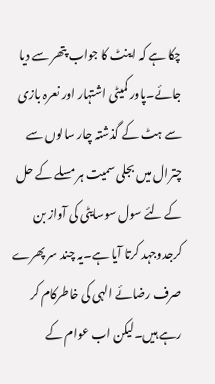چکا ہے کہ اینٹ کا جواب پتھر سے دیا جائے۔پاور کمیٹی اشتہار اور نعرہ بازی سے ہٹ کے گذشتہ چار سالوں سے چترال میں بجلی سمیت ہر مسلے کے حل کے لئے سول سوسایٹی کی آواز بن کرجدوجہد کرتا آیا ہے۔یہ چند سر پھرے صرف رضائے الہی کی خاطرکام کر رہے ہیں۔لیکن اب عوام کے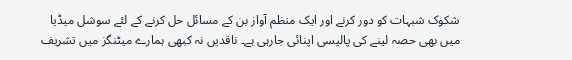شکوک شبہات کو دور کرنے اور ایک منظم آواز بن کے مسائل حل کرنے کے لئے سوشل میڈیا میں بھی حصہ لینے کی پالیسی اپنائی جارہی ہے۔ ناقدیں نہ کبھی ہمارے میٹنگز میں تشریف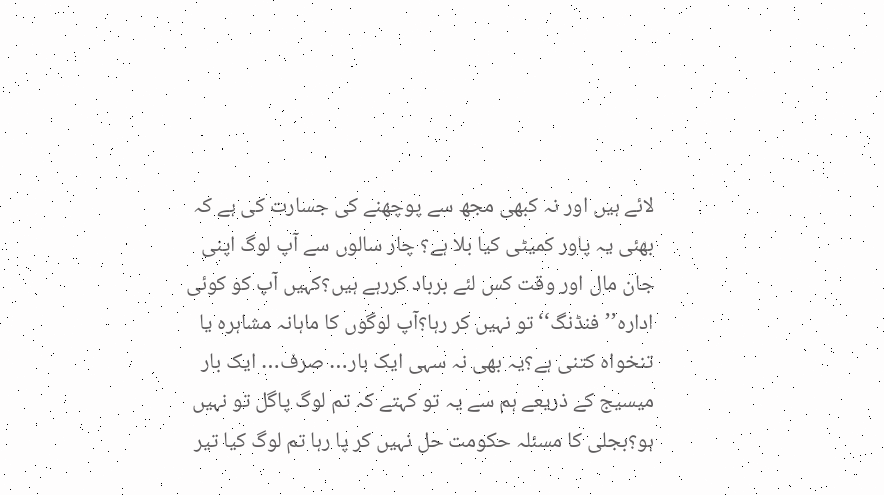لائے ہیں اور نہ کبھی مجھ سے پوچھنے کی جسارت کی ہے کہ بھئی یہ پاور کمیٹی کیا بلا ہے؟ چار سالوں سے آپ لوگ اپنی جان مال اور وقت کس لئے برباد کررہے ہیں؟کہیں آپ کو کوئی ادارہ’’فنڈنگ‘‘ تو نہیں کر رہا؟آپ لوگوں کا ماہانہ مشاہرہ یا تنخواہ کتنی ہے؟یہ بھی نہ سہی ایک بار… صرف… ایک بار میسیج کے ذریعے ہم سے یہ تو کہتے کہ تم لوگ پاگل تو نہیں ہو؟بجلی کا مسئلہ حکومت حل نہیں کر پا رہا تم لوگ کیا تیر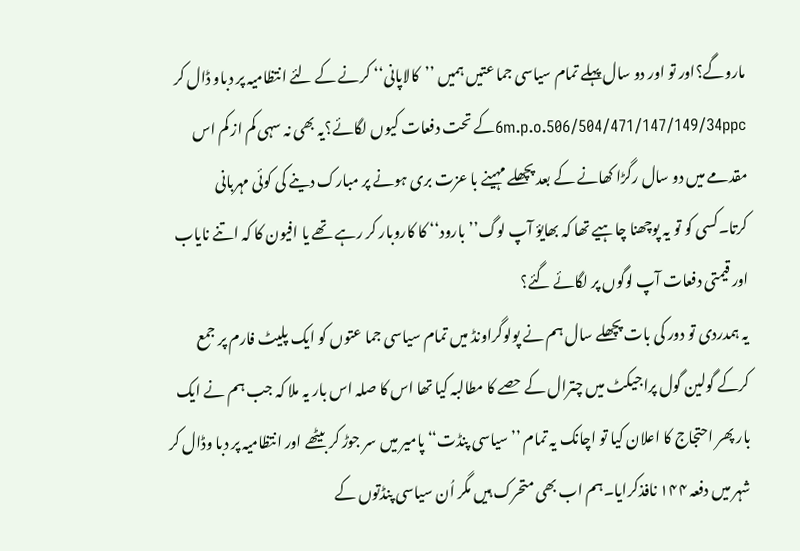ماروگے؟اور تو اور دو سال پہلے تمام سیاسی جما عتیں ہمیں ’’کالاپانی‘‘ کرنے کے لئے انتظامیہ پر دباو ڈال کر 6m.p.o.506/504/471/147/149/34ppcکے تحت دفعات کیوں لگائے؟یہ بھی نہ سہی کم از کم اس مقدمے میں دو سال رگڑا کھانے کے بعد پچھلے مہینے با عزت بری ہونے پر مبارک دینے کی کوئی مہربانی کرتا۔کسی کو تو یہ پوچھنا چاہیے تھا کہ بھایؤ آپ لوگ’’ بارود‘‘ کا کاروبار کر رہے تھے یا افیون کا کہ اتنے نایاب اور قیمتی دفعات آپ لوگوں پر لگائے گئے؟
یہ ہمدردی تو دور کی بات پچھلے سال ہم نے پولوگراونڈ میں تمام سیاسی جما عتوں کو ایک پلیٹ فارم پر جمع کرکے گولین گول پراجیکٹ میں چترال کے حصے کا مطالبہ کیا تھا اس کا صلہ اس بار یہ ملا کہ جب ہم نے ایک بار پھر احتجاج کا اعلان کیا تو اچانک یہ تمام ’’سیاسی پنڈت‘‘ پامیر میں سر جوڑ کر بیٹھے اور انتظامیہ پر دبا وڈال کر شہر میں دفعہ ۱۴۴ نافذکرایا۔ہم اب بھی متحرک ہیں مگر اُن سیاسی پنڈتوں کے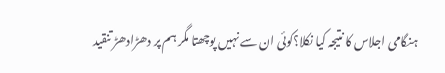ہنگامی اجلاس کا نتیجہ کیا نکلا؟کوئی ان سے نہیں پوچھتا مگر ہم پر دھڑادھڑ تنقید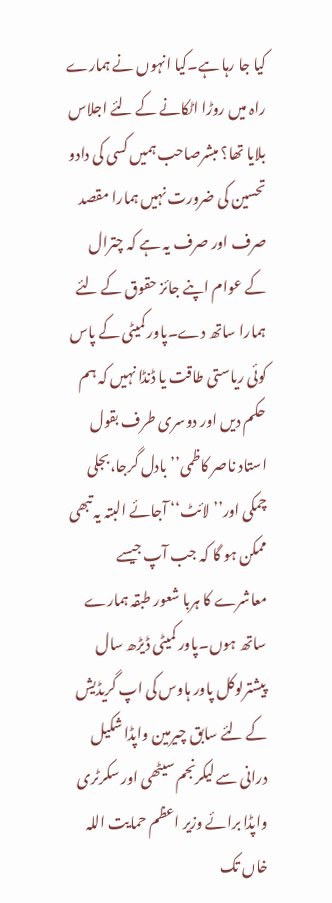کیا جا رہا ہے۔کیا انہوں نے ہمارے راہ میں روڑا اٹکانے کے لئے اجلاس بلایا تھا؟ مبشرصاحب ہمیں کسی کی دادو تحسین کی ضرورت نہیں ہمارا مقصد صرف اور صرف یہ ہے کہ چترال کے عوام اپنے جائز حقوق کے لئے ہمارا ساتھ دے۔پاور کمیٹی کے پاس کوئی ریاستی طاقت یا ڈنڈا نہیں کہ ہم حکم دیں اور دوسری طرف بقول استاد ناصر کاظمی’’بادل گرجا،بجلی چمکی اور’’لائٹ‘‘ آجائے البتہ یہ تبھی ممکن ہو گا کہ جب آپ جیسے معاشرے کا ہربا شعور طبقہ ہمارے ساتھ ہوں۔پاور کمیٹی ڈیڑھ سال پیشترلوکل پاور ہاوس کی اپ گریڈیش کے لئے سابق چیرمین واپڈا شکیل درانی سے لیکرنجم سیٹھی اور سکرٹری واپڈا برائے وزیر اعظم حمایت اللہ خاں تک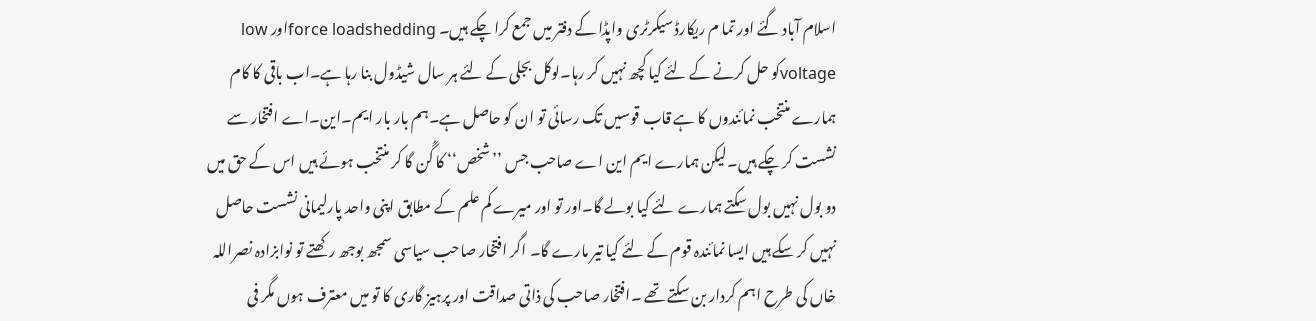اسلام آباد گئے اور تما م ریکارڈ سیکرٹری واپڈا کے دفتر میں جمع کرا چکے ہیں۔ force loadsheddingاور low voltageکو حل کرنے کے لئے کیا کچھ نہیں کر رہا۔لوکل بجلی کے لئے ہر سال شیڈول بنا رہا ہے۔اب باقی کا کام ہمارے منتخب نمائندوں کا ہے قاب قوسیں تک رسائی تو ان کو حاصل ہے۔ہم بار بار ایم۔این۔اے افتخار سے نشست کر چکے ہیں۔لیکن ہمارے ایم این اے صاحب جس ’’شخص‘‘ کا گُن گا کر منتخب ہوئے ہیں اس کے حق میں دو بول نہیں بول سکتے ہمارے لئے کیا بولے گا۔اور تو اور میرے کم علم کے مطابق اپنی واحد پارلیمانی نشست حاصل نہیں کر سکے ہیں ایسا نمائندہ قوم کے لئے کیا تیر مارے گا۔ اگر افتخار صاحب سیاسی سمجھ بوجھ رکھتے تو نوابزادہ نصراللہ خاں کی طرح اہم کردار بن سکتے تھے ۔افتخار صاحب کی ذاتی صداقت اور پرہیز گاری کا تو میں معترف ہوں مگر فی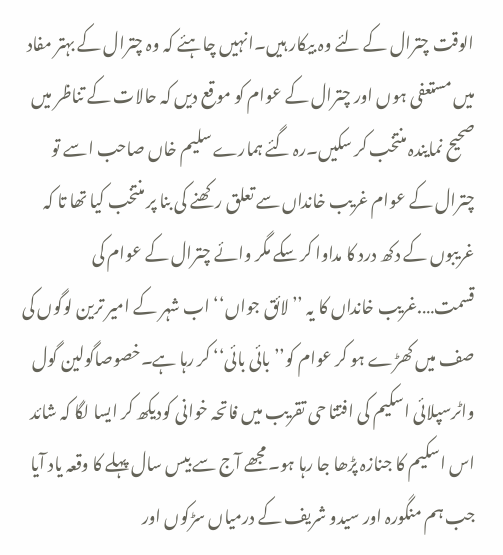الوقت چترال کے لئے وہ بیکار ہیں۔انہیں چاہئے کہ وہ چترال کے بہتر مفاد میں مستعفی ہوں اور چترال کے عوام کو موقع دیں کہ حالات کے تناظر میں صحیح نمایندہ منتخب کر سکیں۔رہ گئے ہمارے سلیم خاں صاحب اسے تو چترال کے عوام غریب خانداں سے تعلق رکھنے کی بنا پر منتخب کیا تھا تا کہ غریبوں کے دکھ درد کا مداوا کر سکے مگر وائے چترال کے عوام کی قسمت….غریب خانداں کا یہ ’’لائق جواں‘‘ اب شہر کے امیر ترین لوگوں کی صف میں کھڑے ہو کر عوام کو’’ بائی بائی‘‘ کر رہا ہے۔خصوصاگولین گول واٹرسپلائی اسکیم کی افتتا حی تقریب میں فاتحہ خوانی کودیکھ کر ایسا لگا کہ شائد اس اسکیم کا جنازہ پڑھا جا رہا ہو۔مجھے آج سے بیس سال پہلے کا وقعہ یاد آیا جب ہم منگورہ اور سیدو شریف کے درمیاں سڑکوں اور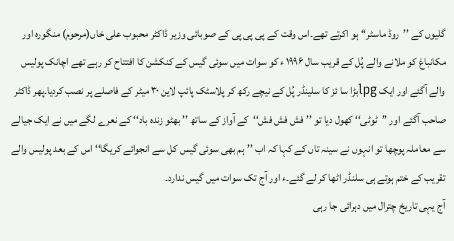گلیوں کے ’’روڈ ماسٹر‘‘ ہو اکرتے تھے۔اس وقت کے پی پی پی کے صوبائی وزیر ڈاکٹر محبوب علی خاں(مرحوم) منگورہ اور مکانباغ کو ملانے والے پُل کے قریب سال ۱۹۹۶ ء کو سوات میں سوئی گیس کے کنکشن کا افتتاح کر رہے تھے اچانک پولیس والے آگئے اور ایک lpgبڑا سا ئز کا سلینڈر پُل کے نیچے رکھ کر پلاسٹک پائپ لاین ۳۰ میٹر کے فاصلے پر نصب کردیا۔پھر ڈاکٹر صاحب آگئے اور ’’ٹوٹی‘‘ کھول دیا تو ’’فش فش فش‘‘کے آواز کے ساتھ ’’ بھٹو زندہ باد‘‘ کے نعرے لگے میں نے ایک جیالے سے معاملہ پوچھا تو انہوں نے سینہ تاں کے کہا کہ اب ’’ہم بھی سوئی گیس کل سے انجوائے کریگا‘‘ اس کے بعد پولیس والے تقریب کے ختم ہوتے ہی سلنڈر اٹھا کر لے گئے۔ء اور آج تک سوات میں گیس ندارد۔
آج یہی تاریخ چترال میں دہرائی جا رہی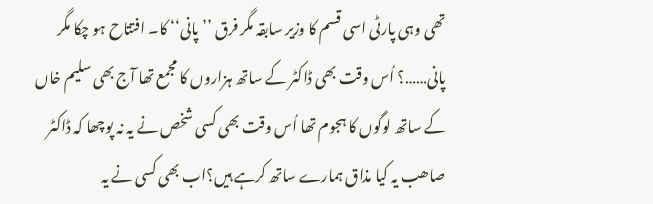تھی وہی پارٹی اسی قسم کا وزیر سابقہ مگر فرق ’’پانی‘‘ کا۔ افتتاح ہو چکا مگر پانی……؟ اُس وقت بھی ڈاکٹر کے ساتھ ہزاروں کا مجمع تھا آج بھی سلیم خاں کے ساتھ لوگوں کا ہجوم تھا اُس وقت بھی کسی شخص نے یہ نہ پوچھا کہ ڈاکٹر صاھب یہ کیا مذاق ہمارے ساتھ کرہے ہیں؟اب بھی کسی نے یہ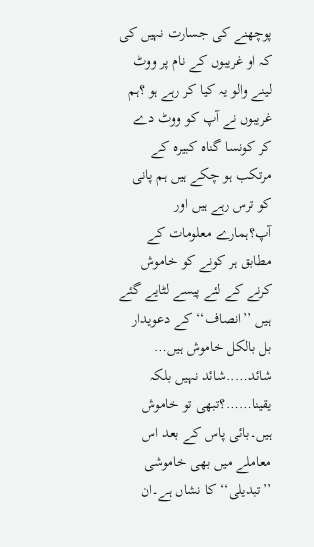پوچھنے کی جسارت نہیں کی کہ او غریبوں کے نام پر ووٹ لینے والو یہ کیا کر رہے ہو ؟ہم غریبوں نے آپ کو ووٹ دے کر کونسا گناہ کبیرہ کے مرتکب ہو چکے ہیں ہم پانی کو ترس رہے ہیں اور آپ؟ہمارے معلومات کے مطابق ہر کونے کو خاموش کرنے کے لئے پیسے لٹایے گئے ہیں ’’انصاف‘‘ کے دعویدار بل بالکل خاموش ہیں… شائد…..شائد نہیں بلکہ یقینا……؟تبھی تو خاموش ہیں۔بائی پاس کے بعد اس معاملے میں بھی خاموشی ’’تبدیلی‘‘ کا نشاں ہے۔ان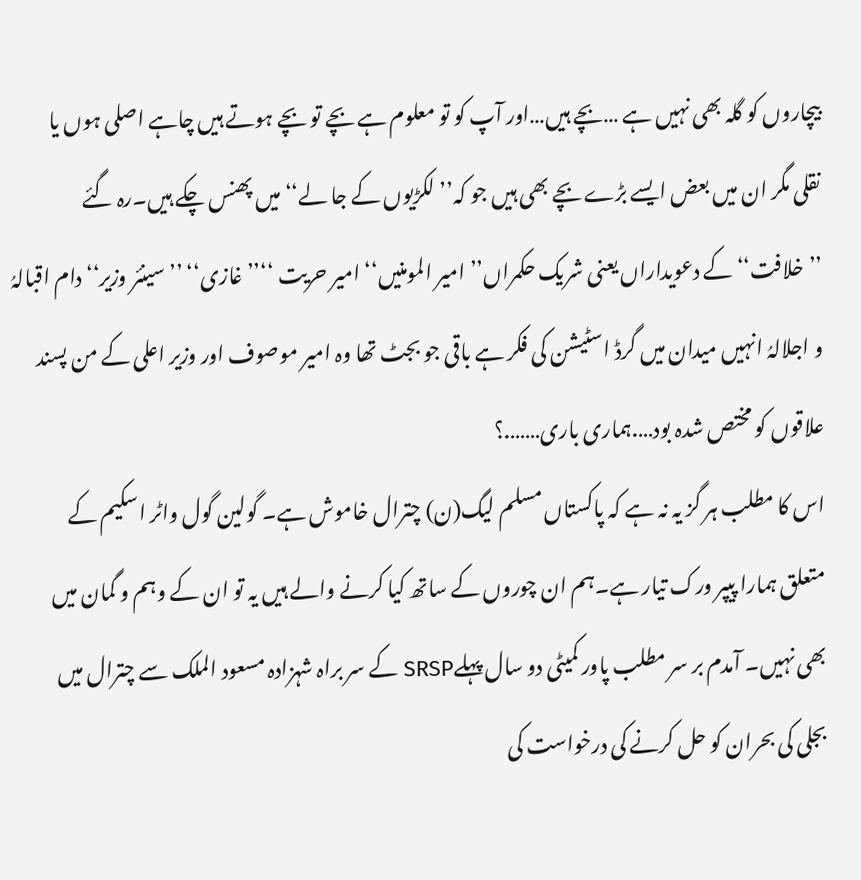بیچاروں کو گلہ بھی نہیں ہے …بچے ہیں…اور آپ کو تو معلوم ہے بچے تو بچے ہوتے ہیں چاہے اصلی ہوں یا نقلی مگر ان میں بعض ایسے بڑے بچے بھی ہیں جو کہ’’ لکڑیوں کے جا لے‘‘ میں پھنس چکے ہیں۔رہ گئے ’’خلافت‘‘ کے دعویداراں یعنی شریک حکمراں’’ امیر المومنیں‘‘ امیر حریت ‘‘’’غازی‘‘ ’’ سینئر وزیر‘‘دام اقبالہُ و اجلالہُ انہیں میدان میں گرڈ اسٹیشن کی فکر ہے باقی جو بجٹ تھا وہ امیر موصوف اور وزیر اعلی کے من پسند علاقوں کو مختص شدہ بود….ہماری باری…….؟
اس کا مطلب ہر گز یہ نہ ہے کہ پاکستاں مسلم لیگ(ن) چترال خاموش ہے۔ گولین گول واٹر اسکیم کے متعلق ہمارا پیپر ورک تیار ہے۔ہم ان چوروں کے ساتھ کیا کرنے والے ہیں یہ تو ان کے وہم و گمان میں بھی نہیں۔ آمدم بر سر مطلب پاور کمیٹی دو سال پہلےSRSP کے سر براہ شہزادہ مسعود الملک سے چترال میں بجلی کی بحران کو حل کرنے کی درخواست کی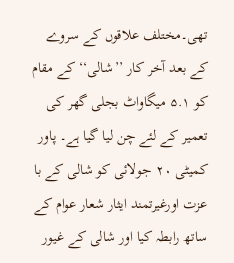تھی۔مختلف علاقوں کے سروے کے بعد آخر کار ’’شالی‘‘ کے مقام کو ۵.۱ میگاواٹ بجلی گھر کی تعمیر کے لئے چن لیا گیا ہے۔ پاور کمیٹی ۲۰ جولائی کو شالی کے با عزت اورغیرتمند ایثار شعار عوام کے ساتھ رابطہ کیا اور شالی کے غیور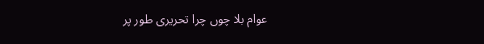عوام بلا چوں چرا تحریری طور پر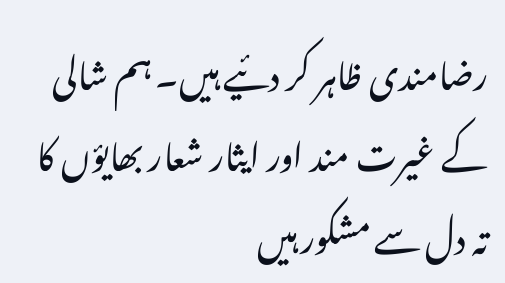رضامندی ظاہر کر دئیے ہیں۔ ہم شالی کے غیرت مند اور ایثار شعار بھایؤں کا تہ دل سے مشکور ہیں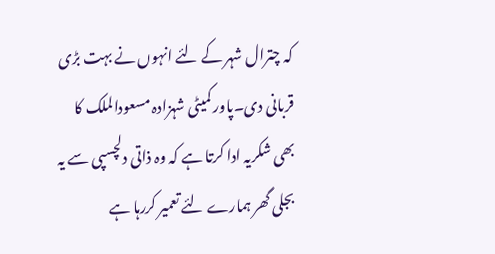کہ چترال شہر کے لئے انہوں نے بہت بڑی قربانی دی۔پاور کمیٹی شہزادہ مسعودالملک کا بھی شکریہ ادا کرتا ہے کہ وہ ذاتی دلچسپی سے یہ بجلی گھر ہمارے لئے تعمیر کررہا ہے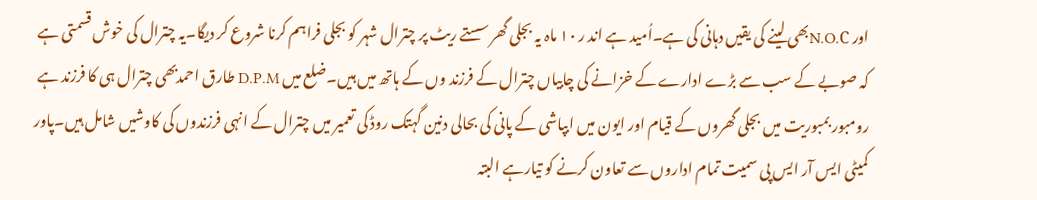اور N.O.Cبھی لینے کی یقیں دہانی کی ہے۔اُمید ہے اند ر ۱۰ ماہ یہ بجلی گھر سستے ریٹ پر چترال شہر کو بجلی فراہم کرنا شروع کر دیگا۔یہ چترال کی خوش قسمتی ہے کہ صوبے کے سب سے بڑے ادارے کے خزانے کی چابیاں چترال کے فرزند وں کے ہاتھ میں ہیں۔ضلع میں D.P.M طارق احمدبھی چترال ہی کا فرزند ہے رومبور بمبوریت میں بجلی گھروں کے قیام اور ایون میں ابپاشی کے پانی کی بحالی دنین گہتک روڈ کی تعمیر میں چترال کے انہی فرزندوں کی کاوشیں شامل ہیں۔پاور کمیٹی ایس آر ایس پی سمیت تمام اداروں سے تعاون کرنے کو تیارہے البتہ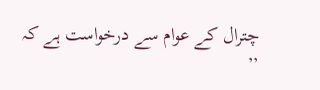چترال کے عوام سے درخواست ہے کہ ’’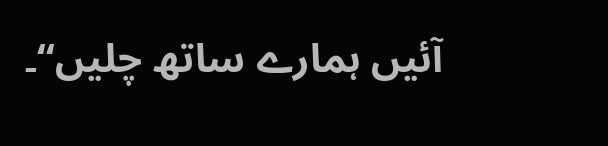آئیں ہمارے ساتھ چلیں‘‘۔